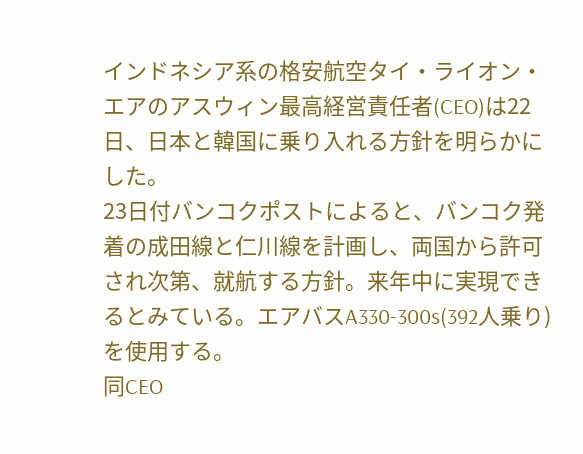インドネシア系の格安航空タイ・ライオン・エアのアスウィン最高経営責任者(CEO)は22日、日本と韓国に乗り入れる方針を明らかにした。
23日付バンコクポストによると、バンコク発着の成田線と仁川線を計画し、両国から許可され次第、就航する方針。来年中に実現できるとみている。エアバスA330-300s(392人乗り)を使用する。
同CEO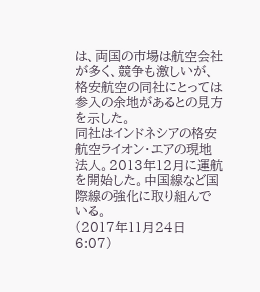は、両国の市場は航空会社が多く、競争も激しいが、格安航空の同社にとっては参入の余地があるとの見方を示した。
同社はインドネシアの格安航空ライオン・エアの現地法人。2013年12月に運航を開始した。中国線など国際線の強化に取り組んでいる。
(2017年11月24日 6:07)